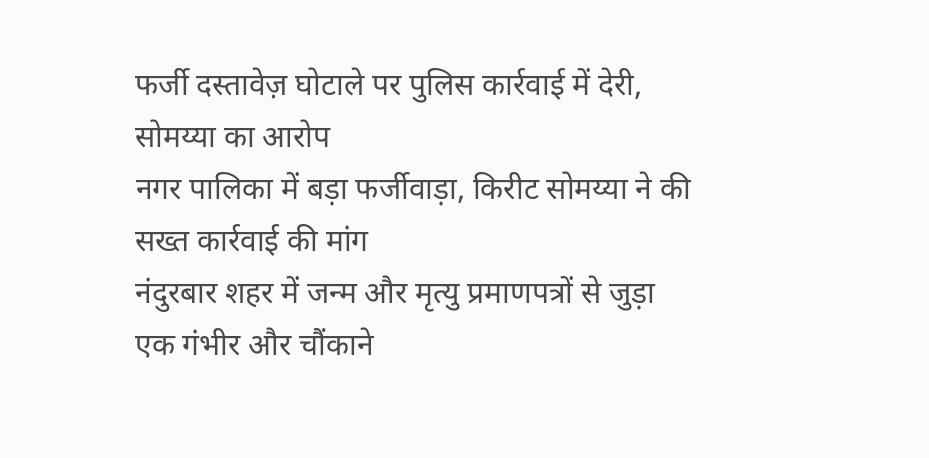फर्जी दस्तावेज़ घोटाले पर पुलिस कार्रवाई में देरी, सोमय्या का आरोप
नगर पालिका में बड़ा फर्जीवाड़ा, किरीट सोमय्या ने की सख्त कार्रवाई की मांग
नंदुरबार शहर में जन्म और मृत्यु प्रमाणपत्रों से जुड़ा एक गंभीर और चौंकाने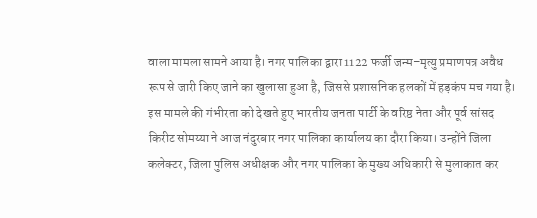वाला मामला सामने आया है। नगर पालिका द्वारा 1122 फर्जी जन्म–मृत्यु प्रमाणपत्र अवैध रूप से जारी किए जाने का खुलासा हुआ है, जिससे प्रशासनिक हलकों में हड़कंप मच गया है।
इस मामले की गंभीरता को देखते हुए भारतीय जनता पार्टी के वरिष्ठ नेता और पूर्व सांसद किरीट सोमय्या ने आज नंदुरबार नगर पालिका कार्यालय का दौरा किया। उन्होंने जिला कलेक्टर, जिला पुलिस अधीक्षक और नगर पालिका के मुख्य अधिकारी से मुलाकात कर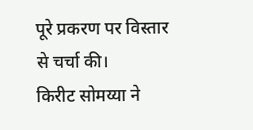पूरे प्रकरण पर विस्तार से चर्चा की।
किरीट सोमय्या ने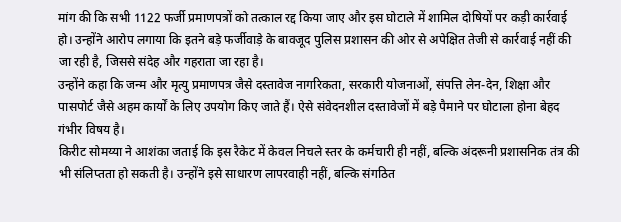मांग की कि सभी 1122 फर्जी प्रमाणपत्रों को तत्काल रद्द किया जाए और इस घोटाले में शामिल दोषियों पर कड़ी कार्रवाई हो। उन्होंने आरोप लगाया कि इतने बड़े फर्जीवाड़े के बावजूद पुलिस प्रशासन की ओर से अपेक्षित तेजी से कार्रवाई नहीं की जा रही है, जिससे संदेह और गहराता जा रहा है।
उन्होंने कहा कि जन्म और मृत्यु प्रमाणपत्र जैसे दस्तावेज नागरिकता, सरकारी योजनाओं, संपत्ति लेन-देन, शिक्षा और पासपोर्ट जैसे अहम कार्यों के लिए उपयोग किए जाते हैं। ऐसे संवेदनशील दस्तावेजों में बड़े पैमाने पर घोटाला होना बेहद गंभीर विषय है।
किरीट सोमय्या ने आशंका जताई कि इस रैकेट में केवल निचले स्तर के कर्मचारी ही नहीं, बल्कि अंदरूनी प्रशासनिक तंत्र की भी संलिप्तता हो सकती है। उन्होंने इसे साधारण लापरवाही नहीं, बल्कि संगठित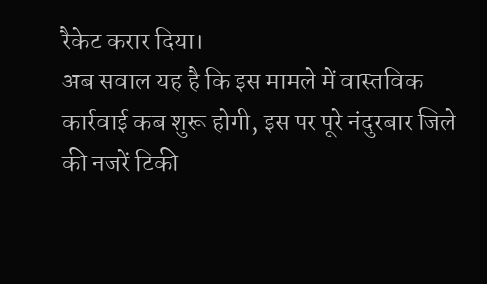रैकेट करार दिया।
अब सवाल यह है कि इस मामले में वास्तविक कार्रवाई कब शुरू होगी, इस पर पूरे नंदुरबार जिले की नजरें टिकी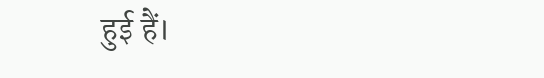हुई हैं।